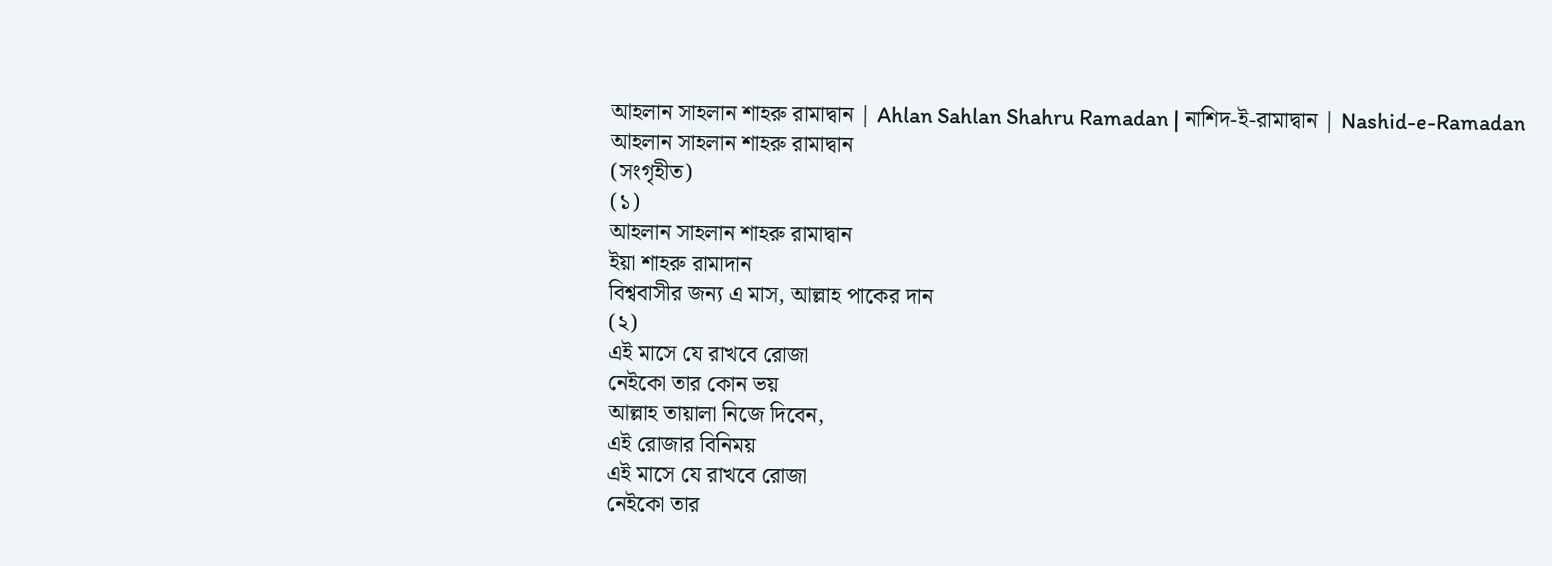আহলান সাহলান শাহরু রামাদ্বান | Ahlan Sahlan Shahru Ramadan | নাশিদ-ই-রামাদ্বান | Nashid-e-Ramadan
আহলান সাহলান শাহরু রামাদ্বান
(সংগৃহীত)
(১)
আহলান সাহলান শাহরু রামাদ্বান
ইয়া শাহরু রামাদান
বিশ্ববাসীর জন্য এ মাস, আল্লাহ পাকের দান
(২)
এই মাসে যে রাখবে রোজা
নেইকো তার কোন ভয়
আল্লাহ তায়ালা নিজে দিবেন,
এই রোজার বিনিময়
এই মাসে যে রাখবে রোজা
নেইকো তার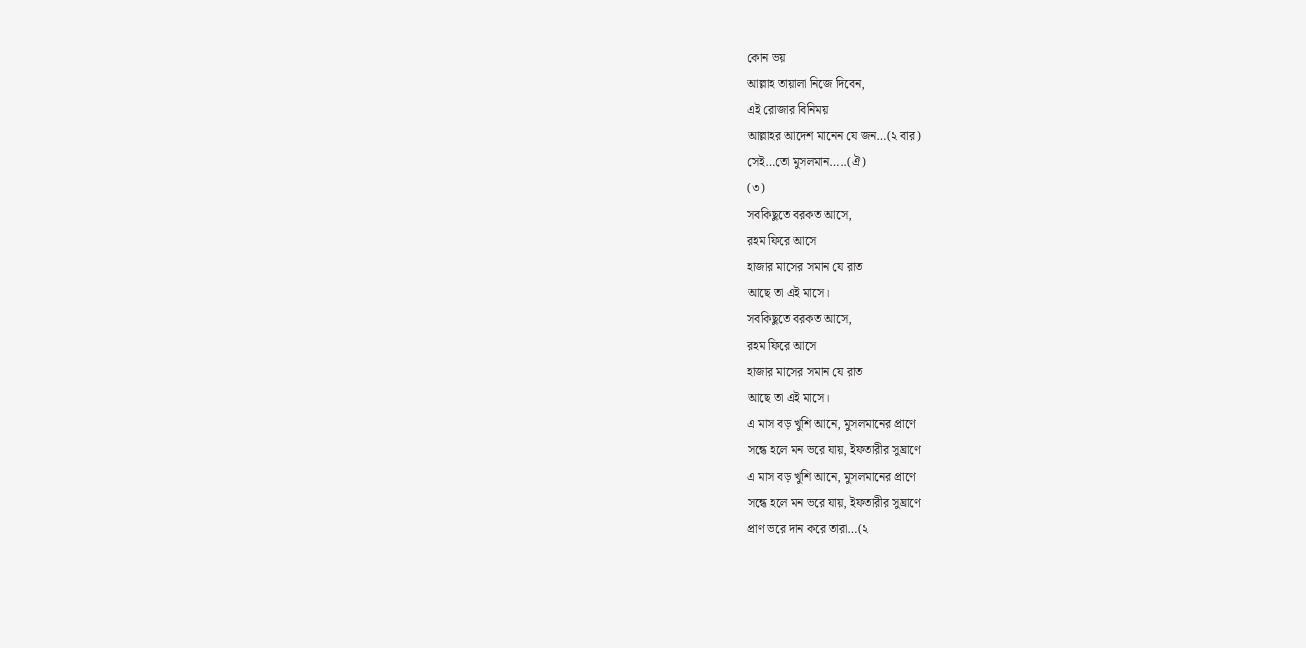কোন ভয়
আল্লাহ তায়ালা নিজে দিবেন,
এই রোজার বিনিময়
আল্লাহর আদেশ মানেন যে জন…(২ বার)
সেই…তো মুসলমান…..(ঐ)
(৩)
সবকিছুতে বরকত আসে,
রহম ফিরে আসে
হাজার মাসের সমান যে রাত
আছে তা এই মাসে।
সবকিছুতে বরকত আসে,
রহম ফিরে আসে
হাজার মাসের সমান যে রাত
আছে তা এই মাসে।
এ মাস বড় খুশি আনে, মুসলমানের প্রাণে
সন্ধে হলে মন ভরে যায়, ইফতারীর সুঘ্রাণে
এ মাস বড় খুশি আনে, মুসলমানের প্রাণে
সন্ধে হলে মন ভরে যায়, ইফতারীর সুঘ্রাণে
প্রাণ ভরে দান করে তারা…(২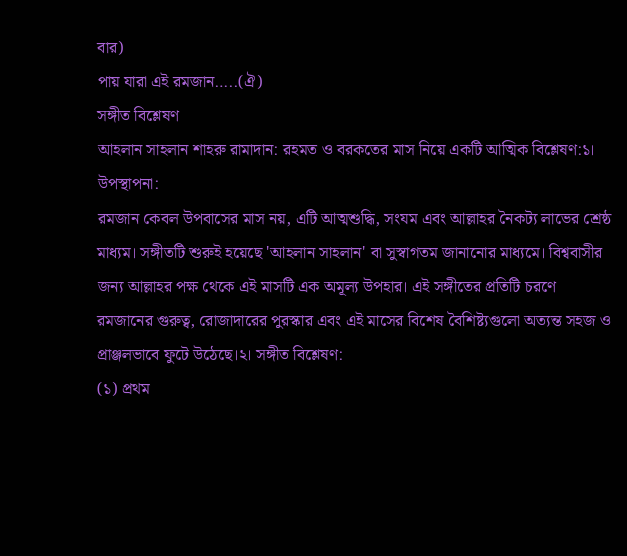বার)
পায় যারা এই রমজান…..(ঐ)
সঙ্গীত বিশ্লেষণ
আহলান সাহলান শাহরু রামাদান: রহমত ও বরকতের মাস নিয়ে একটি আত্মিক বিশ্লেষণ:১। উপস্থাপনা:
রমজান কেবল উপবাসের মাস নয়, এটি আত্মশুদ্ধি, সংযম এবং আল্লাহর নৈকট্য লাভের শ্রেষ্ঠ মাধ্যম। সঙ্গীতটি শুরুই হয়েছে 'আহলান সাহলান' বা সুস্বাগতম জানানোর মাধ্যমে। বিশ্ববাসীর জন্য আল্লাহর পক্ষ থেকে এই মাসটি এক অমূল্য উপহার। এই সঙ্গীতের প্রতিটি চরণে রমজানের গুরুত্ব, রোজাদারের পুরস্কার এবং এই মাসের বিশেষ বৈশিষ্ট্যগুলো অত্যন্ত সহজ ও প্রাঞ্জলভাবে ফুটে উঠেছে।২। সঙ্গীত বিশ্লেষণ:
(১) প্রথম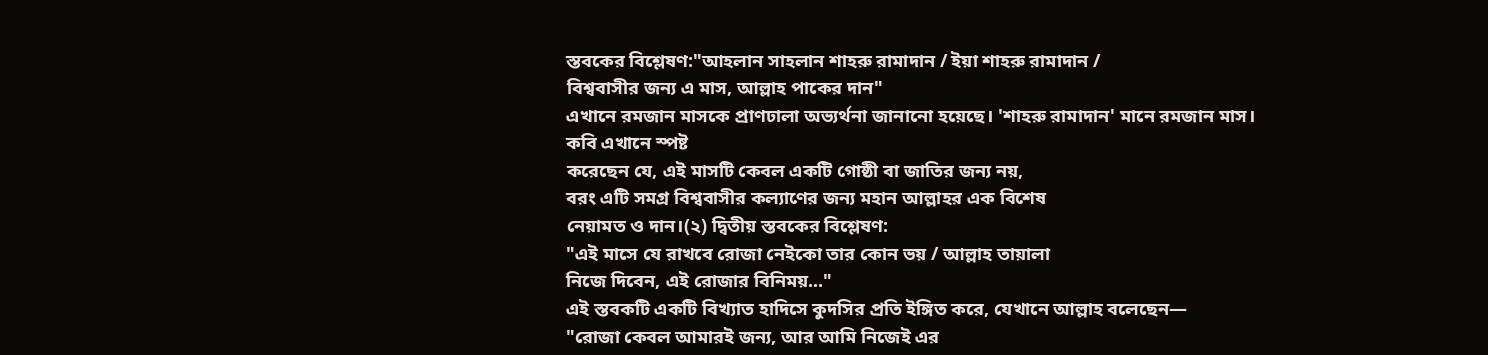স্তবকের বিশ্লেষণ:"আহলান সাহলান শাহরু রামাদান / ইয়া শাহরু রামাদান /
বিশ্ববাসীর জন্য এ মাস, আল্লাহ পাকের দান"
এখানে রমজান মাসকে প্রাণঢালা অভ্যর্থনা জানানো হয়েছে। 'শাহরু রামাদান' মানে রমজান মাস। কবি এখানে স্পষ্ট
করেছেন যে, এই মাসটি কেবল একটি গোষ্ঠী বা জাতির জন্য নয়,
বরং এটি সমগ্র বিশ্ববাসীর কল্যাণের জন্য মহান আল্লাহর এক বিশেষ
নেয়ামত ও দান।(২) দ্বিতীয় স্তবকের বিশ্লেষণ:
"এই মাসে যে রাখবে রোজা নেইকো তার কোন ভয় / আল্লাহ তায়ালা
নিজে দিবেন, এই রোজার বিনিময়..."
এই স্তবকটি একটি বিখ্যাত হাদিসে কুদসির প্রতি ইঙ্গিত করে, যেখানে আল্লাহ বলেছেন—
"রোজা কেবল আমারই জন্য, আর আমি নিজেই এর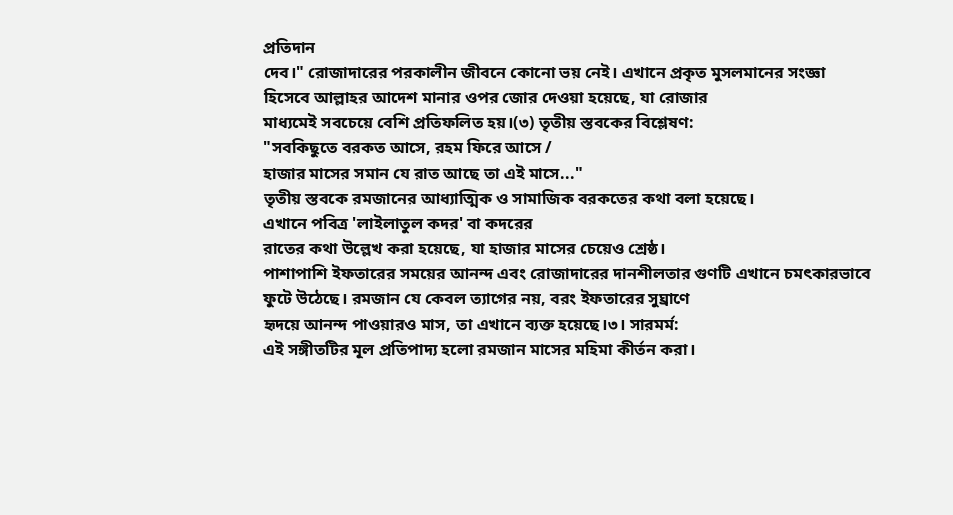প্রতিদান
দেব।" রোজাদারের পরকালীন জীবনে কোনো ভয় নেই। এখানে প্রকৃত মুসলমানের সংজ্ঞা
হিসেবে আল্লাহর আদেশ মানার ওপর জোর দেওয়া হয়েছে, যা রোজার
মাধ্যমেই সবচেয়ে বেশি প্রতিফলিত হয়।(৩) তৃতীয় স্তবকের বিশ্লেষণ:
"সবকিছুতে বরকত আসে, রহম ফিরে আসে /
হাজার মাসের সমান যে রাত আছে তা এই মাসে..."
তৃতীয় স্তবকে রমজানের আধ্যাত্মিক ও সামাজিক বরকতের কথা বলা হয়েছে।
এখানে পবিত্র 'লাইলাতুল কদর' বা কদরের
রাতের কথা উল্লেখ করা হয়েছে, যা হাজার মাসের চেয়েও শ্রেষ্ঠ।
পাশাপাশি ইফতারের সময়ের আনন্দ এবং রোজাদারের দানশীলতার গুণটি এখানে চমৎকারভাবে
ফুটে উঠেছে। রমজান যে কেবল ত্যাগের নয়, বরং ইফতারের সুঘ্রাণে
হৃদয়ে আনন্দ পাওয়ারও মাস, তা এখানে ব্যক্ত হয়েছে।৩। সারমর্ম:
এই সঙ্গীতটির মূল প্রতিপাদ্য হলো রমজান মাসের মহিমা কীর্তন করা।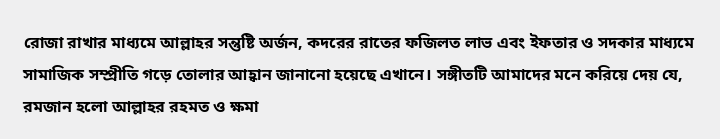রোজা রাখার মাধ্যমে আল্লাহর সন্তুষ্টি অর্জন, কদরের রাতের ফজিলত লাভ এবং ইফতার ও সদকার মাধ্যমে সামাজিক সম্প্রীতি গড়ে তোলার আহ্বান জানানো হয়েছে এখানে। সঙ্গীতটি আমাদের মনে করিয়ে দেয় যে, রমজান হলো আল্লাহর রহমত ও ক্ষমা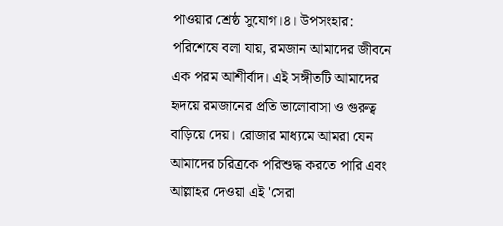পাওয়ার শ্রেষ্ঠ সুযোগ।৪। উপসংহার:
পরিশেষে বলা যায়, রমজান আমাদের জীবনে এক পরম আশীর্বাদ। এই সঙ্গীতটি আমাদের হৃদয়ে রমজানের প্রতি ভালোবাসা ও গুরুত্ব বাড়িয়ে দেয়। রোজার মাধ্যমে আমরা যেন আমাদের চরিত্রকে পরিশুদ্ধ করতে পারি এবং আল্লাহর দেওয়া এই 'সেরা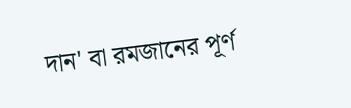দান' বা রমজানের পূর্ণ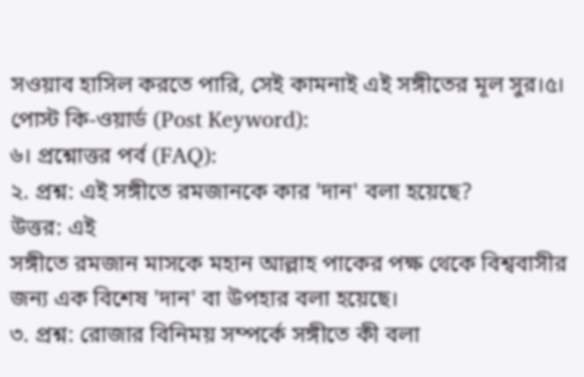সওয়াব হাসিল করতে পারি, সেই কামনাই এই সঙ্গীতের মূল সুর।৫। পোস্ট কি-ওয়ার্ড (Post Keyword):
৬। প্রশ্নোত্তর পর্ব (FAQ):
২. প্রশ্ন: এই সঙ্গীতে রমজানকে কার 'দান' বলা হয়েছে?
উত্তর: এই
সঙ্গীতে রমজান মাসকে মহান আল্লাহ পাকের পক্ষ থেকে বিশ্ববাসীর জন্য এক বিশেষ 'দান' বা উপহার বলা হয়েছে।
৩. প্রশ্ন: রোজার বিনিময় সম্পর্কে সঙ্গীতে কী বলা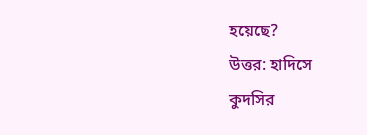হয়েছে?
উত্তর: হাদিসে
কুদসির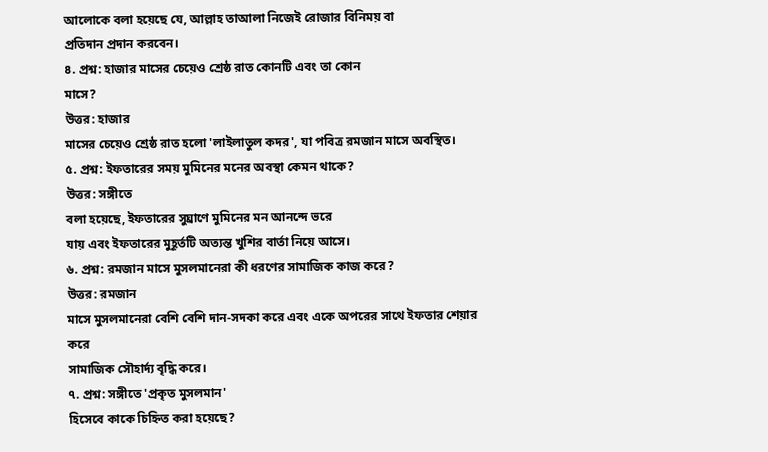আলোকে বলা হয়েছে যে, আল্লাহ তাআলা নিজেই রোজার বিনিময় বা
প্রতিদান প্রদান করবেন।
৪. প্রশ্ন: হাজার মাসের চেয়েও শ্রেষ্ঠ রাত কোনটি এবং তা কোন
মাসে?
উত্তর: হাজার
মাসের চেয়েও শ্রেষ্ঠ রাত হলো 'লাইলাতুল কদর', যা পবিত্র রমজান মাসে অবস্থিত।
৫. প্রশ্ন: ইফতারের সময় মুমিনের মনের অবস্থা কেমন থাকে?
উত্তর: সঙ্গীতে
বলা হয়েছে, ইফতারের সুঘ্রাণে মুমিনের মন আনন্দে ভরে
যায় এবং ইফতারের মুহূর্তটি অত্যন্ত খুশির বার্তা নিয়ে আসে।
৬. প্রশ্ন: রমজান মাসে মুসলমানেরা কী ধরণের সামাজিক কাজ করে?
উত্তর: রমজান
মাসে মুসলমানেরা বেশি বেশি দান-সদকা করে এবং একে অপরের সাথে ইফতার শেয়ার করে
সামাজিক সৌহার্দ্য বৃদ্ধি করে।
৭. প্রশ্ন: সঙ্গীতে 'প্রকৃত মুসলমান'
হিসেবে কাকে চিহ্নিত করা হয়েছে?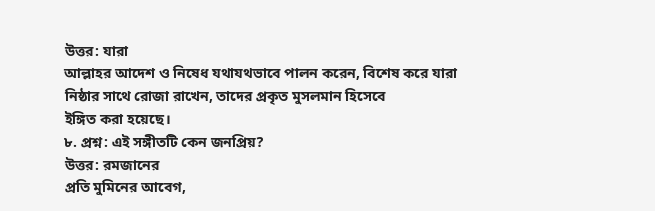উত্তর: যারা
আল্লাহর আদেশ ও নিষেধ যথাযথভাবে পালন করেন, বিশেষ করে যারা
নিষ্ঠার সাথে রোজা রাখেন, তাদের প্রকৃত মুসলমান হিসেবে
ইঙ্গিত করা হয়েছে।
৮. প্রশ্ন: এই সঙ্গীতটি কেন জনপ্রিয়?
উত্তর: রমজানের
প্রতি মুমিনের আবেগ,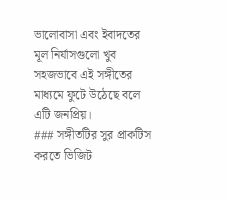ভালোবাসা এবং ইবাদতের মূল নির্যাসগুলো খুব
সহজভাবে এই সঙ্গীতের মাধ্যমে ফুটে উঠেছে বলে এটি জনপ্রিয়।
### সঙ্গীতটির সুর প্রাকটিস করতে ভিজিট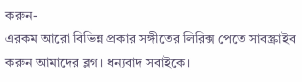করুন-
এরকম আরো বিভিন্ন প্রকার সঙ্গীতের লিরিক্স পেতে সাবস্ক্রাইব করুন আমাদের ব্লগ। ধন্যবাদ সবাইকে।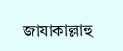জাযাকাল্লাহু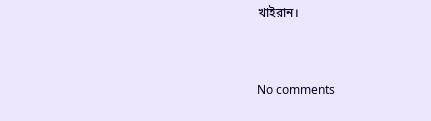খাইরান।


No comments